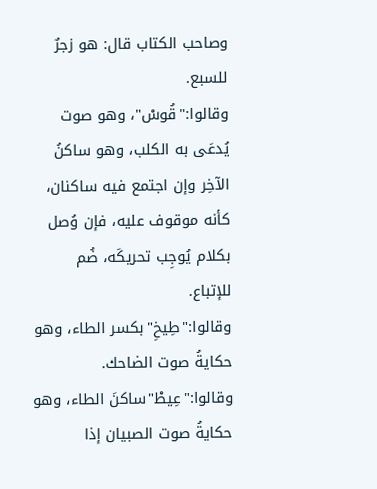وصاحب الكتاب قال: هو زجرٌ للسبع.
وقالوا:"قُوسْ"، وهو صوت يُدعَى به الكلب، وهو ساكنُ الآخِر وإن اجتمع فيه ساكنان، كأنه موقوف عليه، فإن وُصل بكلام يُوجِب تحريكَه، ضُم للإتباع.
وقالوا:"طِيخِ"بكسر الطاء، وهو حكايةُ صوت الضاحك.
وقالوا:"عِيطْ"ساكنَ الطاء، وهو حكايةُ صوت الصبيان إذا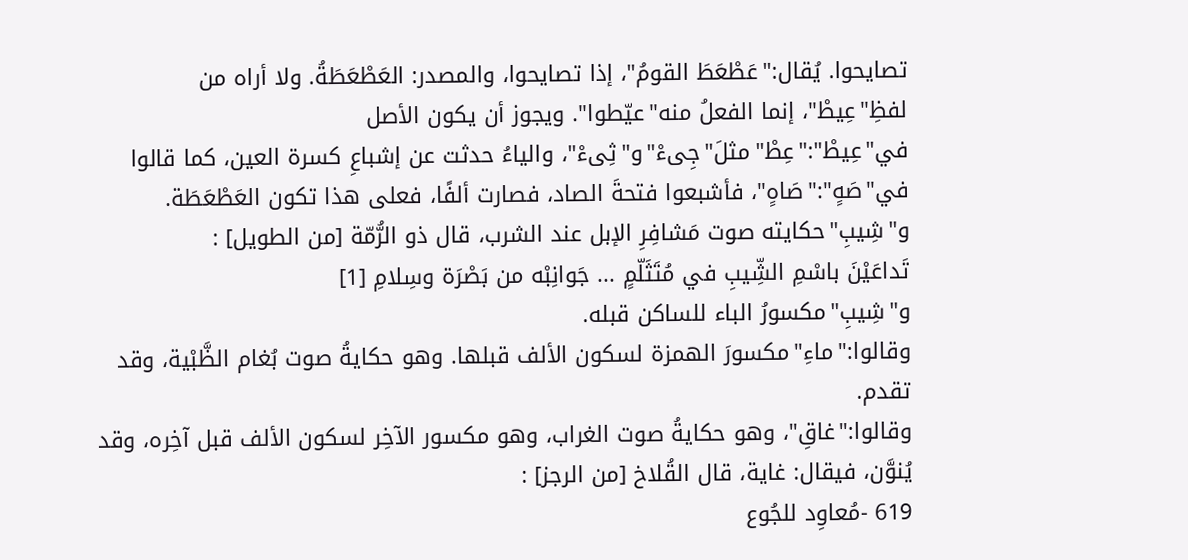تصايحوا. يُقال:"عَطْعَطَ القومُ"، إذا تصايحوا، والمصدر: العَطْعَطَةُ. ولا أراه من لفظِ"عِيطْ"، إنما الفعلُ منه"عيّطوا". ويجوز أن يكون الأصل في"عِيطْ":"عِطْ"مثلَ"جِىءْ"و"ثِىءْ"، والياءُ حدثت عن إشباعِ كسرة العين، كما قالوا في"صَهٍ":"صَاهٍ"، فأشبعوا فتحةَ الصاد، فصارت ألفًا، فعلى هذا تكون العَطْعَطَة.
و"شِيبِ"حكايته صوت مَشافِرِ الإبل عند الشرب، قال ذو الرُّمّة [من الطويل] :
تَداعَيْنَ باسْمِ الشِّيبِ في مُتَثَلّمٍ ... جَوانِبْه من بَصْرَة وسِلامِ [1]
و"شِيبِ"مكسورُ الباء للساكن قبله.
وقالوا:"ماءِ"مكسورَ الهمزة لسكون الألف قبلها. وهو حكايةُ صوت بُغام الظَّبْية، وقد تقدم.
وقالوا:"غاقِ"، وهو حكايةُ صوت الغراب، وهو مكسور الآخِر لسكون الألف قبل آخِره، وقد يُنوَّن، فيقال: غاية، قال القُلاخ [من الرجز] :
619 -مُعاوِد للجُوع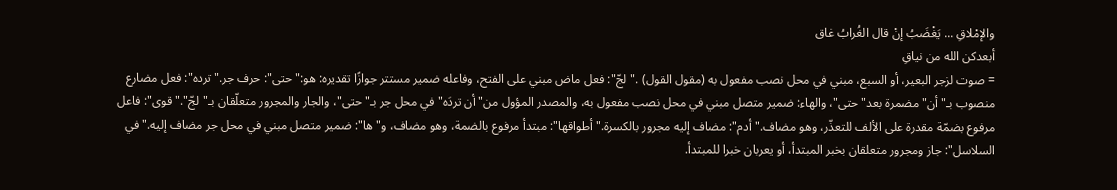والإمْلاقِ ... يَغْضَبُ إنْ قال الغُرابُ غاق
أبعدكن الله من نياقِ
= صوت لزجر البعير، أو السبع، مبني في محل نصب مفعول به (مقول القول) ."لجّ": فعل ماض مبني على الفتح، وفاعله ضمير مستتر جوازًا تقديره: هو:"حتى": حرف جر."ترده": فعل مضارع منصوب بـ"أن"مضمرة بعد"حتى"، والهاء: ضمير متصل مبني في محل نصب مفعول به، والمصدر المؤول من"أن تردَه"في محل جر بـ"حتى"، والجار والمجرور متعلّقان بـ"لجّ"."قوى": فاعل مرفوع بضمّة مقدرة على الألف للتعذّر، وهو مضاف."أدم": مضاف إليه مجرور بالكسرة."أطواقها": مبتدأ مرفوع بالضمة، وهو مضاف، و"ها": ضمير متصل مبني في محل جر مضاف إليه."في السلاسل": جاز ومجرور متعلقان بخبر المبتدأ، أو يعربان خبرا للمبتدأ.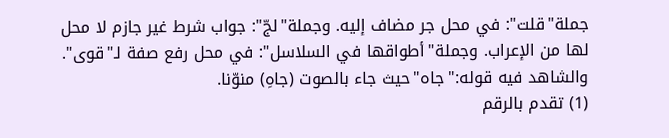جملة"قلت": في محل جر مضاف إليه. وجملة"لجّ": جواب شرط غير جازم لا محل لها من الإعراب. وجملة"أطواقها في السلاسل": في محل رفع صفة لـ"قوى".
والشاهد فيه قوله:"جاه"حيث جاء بالصوت (جاهِ) منوّنا.
(1) تقدم بالرقم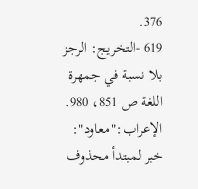376.
619 -التخريج: الرجز بلا نسبة في جمهرة اللغة ص 851، 980.
الإعراب:"معاود": خبر لمبتدأ محذوف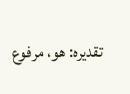تقديره: هو، مرفوع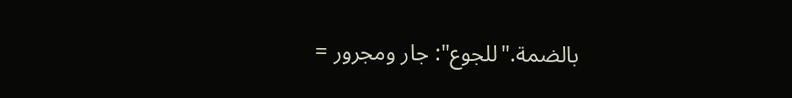بالضمة."للجوع": جار ومجرور =